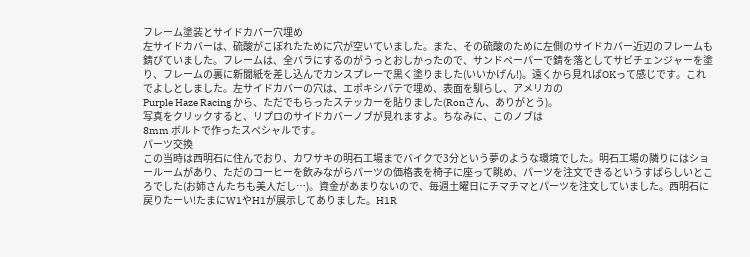フレーム塗装とサイドカバー穴埋め
左サイドカバーは、硫酸がこぼれたために穴が空いていました。また、その硫酸のために左側のサイドカバー近辺のフレームも錆びていました。フレームは、全バラにするのがうっとおしかったので、サンドペーパーで錆を落としてサビチェンジャーを塗り、フレームの裏に新聞紙を差し込んでカンスプレーで黒く塗りました(いいかげん!)。遠くから見ればOKって感じです。これでよしとしました。左サイドカバーの穴は、エポキシパテで埋め、表面を馴らし、アメリカの
Purple Haze Racing から、ただでもらったステッカーを貼りました(Ronさん、ありがとう)。
写真をクリックすると、リプロのサイドカバーノブが見れますよ。ちなみに、このノブは
8mm ボルトで作ったスペシャルです。
パーツ交換
この当時は西明石に住んでおり、カワサキの明石工場までバイクで3分という夢のような環境でした。明石工場の隣りにはショールームがあり、ただのコーヒーを飲みながらパーツの価格表を椅子に座って眺め、パーツを注文できるというすばらしいところでした(お姉さんたちも美人だし…)。資金があまりないので、毎週土曜日にチマチマとパーツを注文していました。西明石に戻りたーい!たまにW1やH1が展示してありました。H1R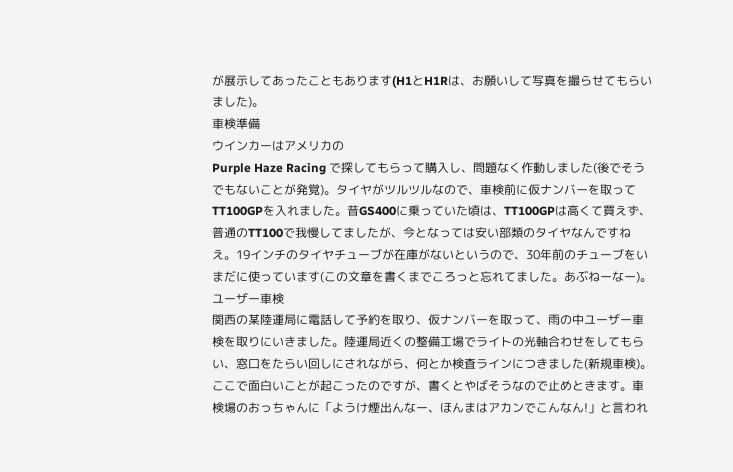が展示してあったこともあります(H1とH1Rは、お願いして写真を撮らせてもらいました)。
車検準備
ウインカーはアメリカの
Purple Haze Racing で探してもらって購入し、問題なく作動しました(後でそうでもないことが発覚)。タイヤがツルツルなので、車検前に仮ナンバーを取ってTT100GPを入れました。昔GS400に乗っていた頃は、TT100GPは高くて買えず、普通のTT100で我慢してましたが、今となっては安い部類のタイヤなんですねえ。19インチのタイヤチューブが在庫がないというので、30年前のチューブをいまだに使っています(この文章を書くまでころっと忘れてました。あぶねーなー)。
ユーザー車検
関西の某陸運局に電話して予約を取り、仮ナンバーを取って、雨の中ユーザー車検を取りにいきました。陸運局近くの整備工場でライトの光軸合わせをしてもらい、窓口をたらい回しにされながら、何とか検査ラインにつきました(新規車検)。ここで面白いことが起こったのですが、書くとやばそうなので止めときます。車検場のおっちゃんに「ようけ煙出んなー、ほんまはアカンでこんなん!」と言われ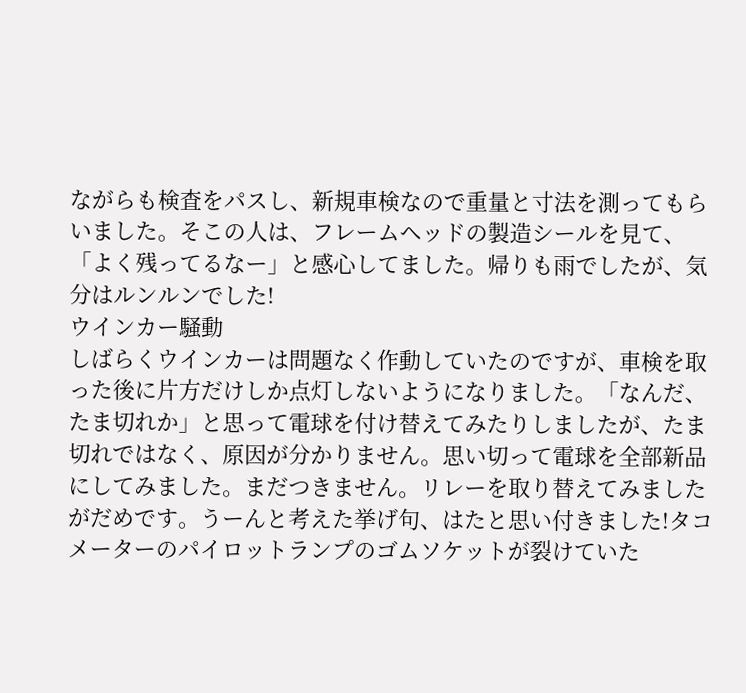ながらも検査をパスし、新規車検なので重量と寸法を測ってもらいました。そこの人は、フレームヘッドの製造シールを見て、「よく残ってるなー」と感心してました。帰りも雨でしたが、気分はルンルンでした!
ウインカー騒動
しばらくウインカーは問題なく作動していたのですが、車検を取った後に片方だけしか点灯しないようになりました。「なんだ、たま切れか」と思って電球を付け替えてみたりしましたが、たま切れではなく、原因が分かりません。思い切って電球を全部新品にしてみました。まだつきません。リレーを取り替えてみましたがだめです。うーんと考えた挙げ句、はたと思い付きました!タコメーターのパイロットランプのゴムソケットが裂けていた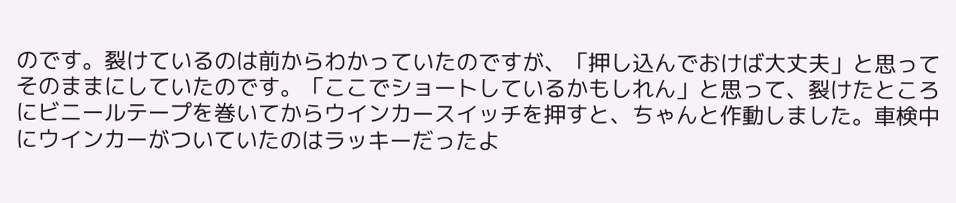のです。裂けているのは前からわかっていたのですが、「押し込んでおけば大丈夫」と思ってそのままにしていたのです。「ここでショートしているかもしれん」と思って、裂けたところにビニールテープを巻いてからウインカースイッチを押すと、ちゃんと作動しました。車検中にウインカーがついていたのはラッキーだったよ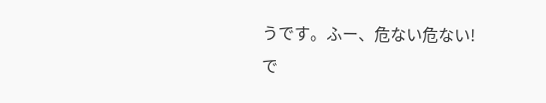うです。ふー、危ない危ない!
で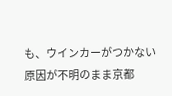も、ウインカーがつかない原因が不明のまま京都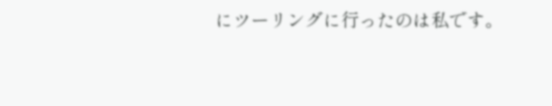にツーリングに行ったのは私です。